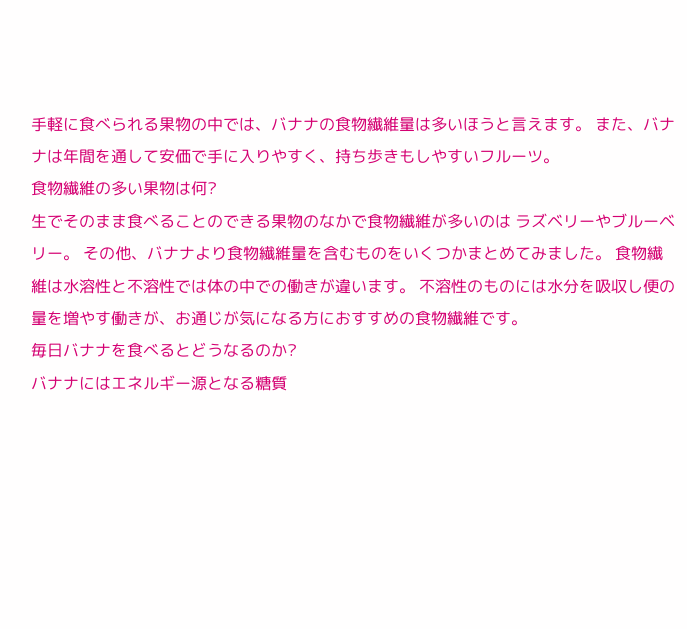手軽に食べられる果物の中では、バナナの食物繊維量は多いほうと言えます。 また、バナナは年間を通して安価で手に入りやすく、持ち歩きもしやすいフルーツ。
食物繊維の多い果物は何?
生でそのまま食べることのできる果物のなかで食物繊維が多いのは ラズベリーやブルーベリー。 その他、バナナより食物繊維量を含むものをいくつかまとめてみました。 食物繊維は水溶性と不溶性では体の中での働きが違います。 不溶性のものには水分を吸収し便の量を増やす働きが、お通じが気になる方におすすめの食物繊維です。
毎日バナナを食べるとどうなるのか?
バナナにはエネルギー源となる糖質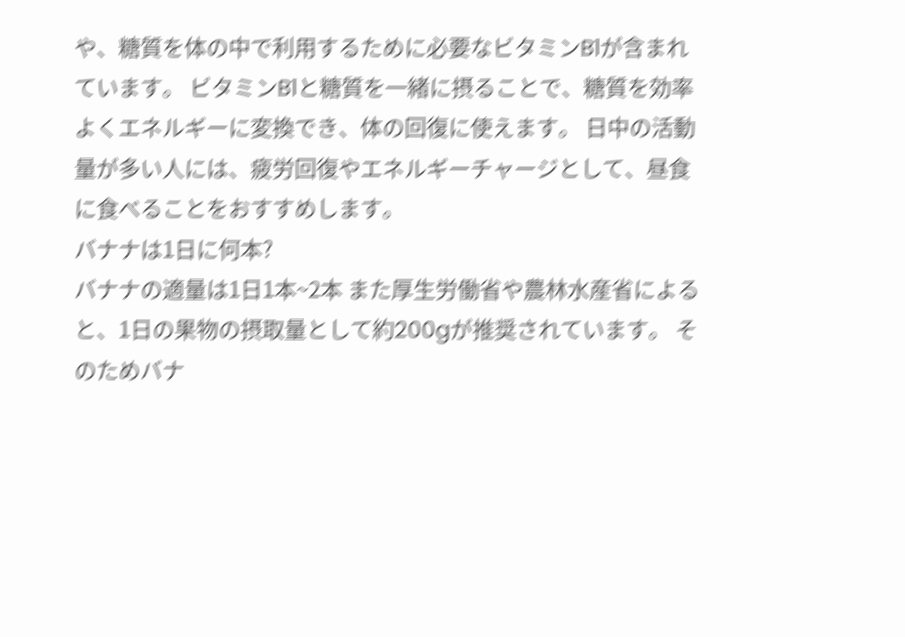や、糖質を体の中で利用するために必要なビタミンB1が含まれています。 ビタミンB1と糖質を一緒に摂ることで、糖質を効率よくエネルギーに変換でき、体の回復に使えます。 日中の活動量が多い人には、疲労回復やエネルギーチャージとして、昼食に食べることをおすすめします。
バナナは1日に何本?
バナナの適量は1日1本~2本 また厚生労働省や農林水産省によると、1日の果物の摂取量として約200gが推奨されています。 そのためバナ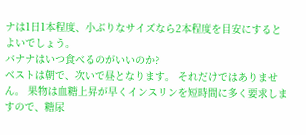ナは1日1本程度、小ぶりなサイズなら2本程度を目安にするとよいでしょう。
バナナはいつ食べるのがいいのか?
ベストは朝で、次いで昼となります。 それだけではありません。 果物は血糖上昇が早くインスリンを短時間に多く要求しますので、糖尿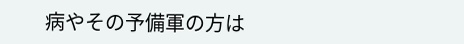病やその予備軍の方は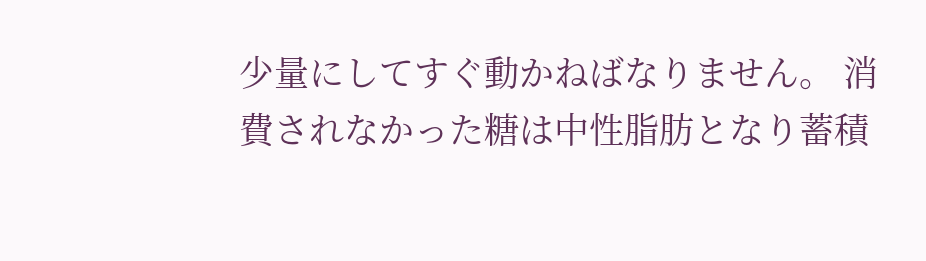少量にしてすぐ動かねばなりません。 消費されなかった糖は中性脂肪となり蓄積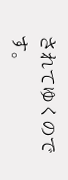されてゆくのです。